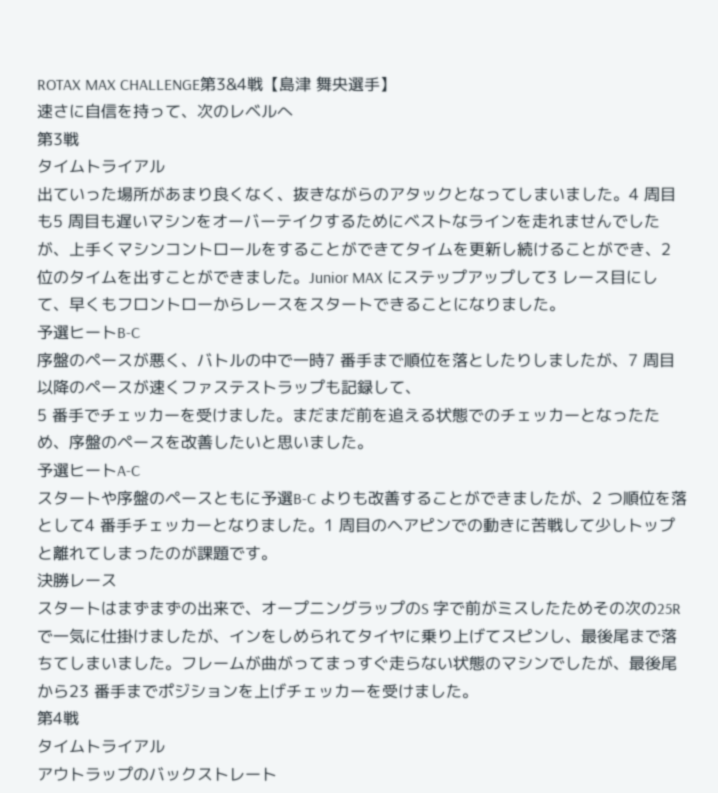ROTAX MAX CHALLENGE第3&4戦【島津 舞央選手】
速さに自信を持って、次のレベルへ
第3戦
タイムトライアル
出ていった場所があまり良くなく、抜きながらのアタックとなってしまいました。4 周目も5 周目も遅いマシンをオーバーテイクするためにベストなラインを走れませんでしたが、上手くマシンコントロールをすることができてタイムを更新し続けることができ、2 位のタイムを出すことができました。Junior MAX にステップアップして3 レース目にして、早くもフロントローからレースをスタートできることになりました。
予選ヒートB-C
序盤のペースが悪く、バトルの中で一時7 番手まで順位を落としたりしましたが、7 周目以降のペースが速くファステストラップも記録して、
5 番手でチェッカーを受けました。まだまだ前を追える状態でのチェッカーとなったため、序盤のペースを改善したいと思いました。
予選ヒートA-C
スタートや序盤のペースともに予選B-C よりも改善することができましたが、2 つ順位を落として4 番手チェッカーとなりました。1 周目のヘアピンでの動きに苦戦して少しトップと離れてしまったのが課題です。
決勝レース
スタートはまずまずの出来で、オープニングラップのS 字で前がミスしたためその次の25R で一気に仕掛けましたが、インをしめられてタイヤに乗り上げてスピンし、最後尾まで落ちてしまいました。フレームが曲がってまっすぐ走らない状態のマシンでしたが、最後尾から23 番手までポジションを上げチェッカーを受けました。
第4戦
タイムトライアル
アウトラップのバックストレート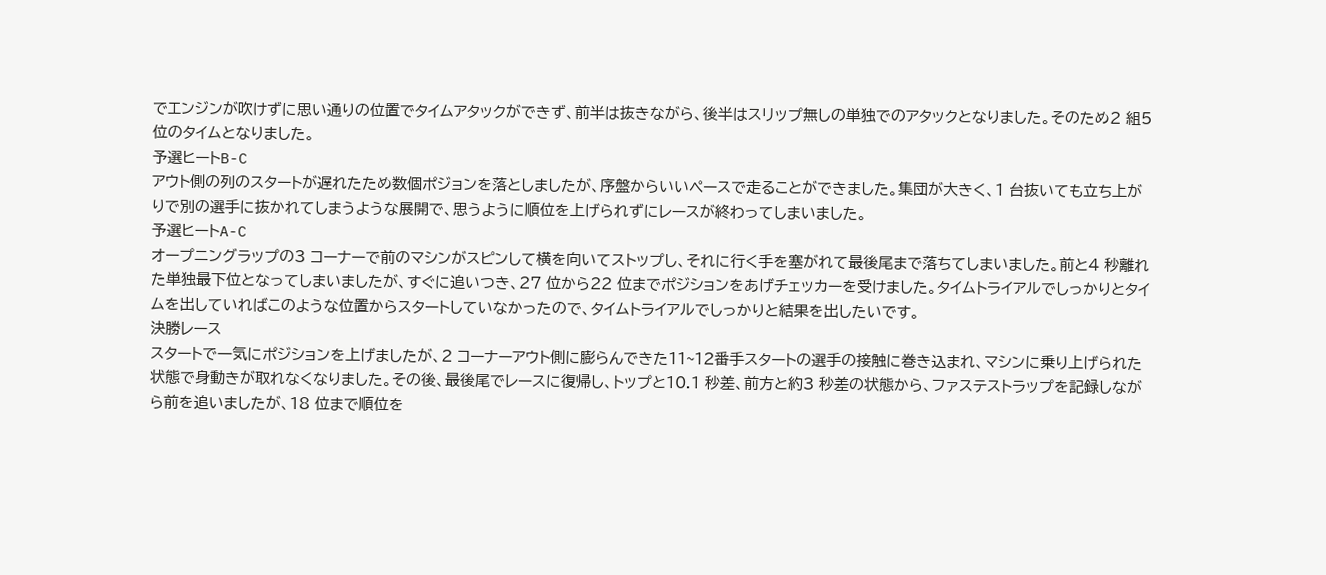でエンジンが吹けずに思い通りの位置でタイムアタックができず、前半は抜きながら、後半はスリップ無しの単独でのアタックとなりました。そのため2 組5 位のタイムとなりました。
予選ヒートB-C
アウト側の列のスタートが遅れたため数個ポジョンを落としましたが、序盤からいいペースで走ることができました。集団が大きく、1 台抜いても立ち上がりで別の選手に抜かれてしまうような展開で、思うように順位を上げられずにレースが終わってしまいました。
予選ヒートA-C
オープニングラップの3 コーナーで前のマシンがスピンして横を向いてストップし、それに行く手を塞がれて最後尾まで落ちてしまいました。前と4 秒離れた単独最下位となってしまいましたが、すぐに追いつき、27 位から22 位までポジションをあげチェッカーを受けました。タイムトライアルでしっかりとタイムを出していればこのような位置からスタートしていなかったので、タイムトライアルでしっかりと結果を出したいです。
決勝レース
スタートで一気にポジションを上げましたが、2 コーナーアウト側に膨らんできた11~12番手スタートの選手の接触に巻き込まれ、マシンに乗り上げられた状態で身動きが取れなくなりました。その後、最後尾でレースに復帰し、トップと10.1 秒差、前方と約3 秒差の状態から、ファステストラップを記録しながら前を追いましたが、18 位まで順位を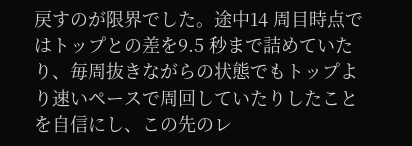戻すのが限界でした。途中14 周目時点ではトップとの差を9.5 秒まで詰めていたり、毎周抜きながらの状態でもトップより速いペースで周回していたりしたことを自信にし、この先のレ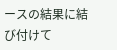ースの結果に結び付けて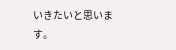いきたいと思います。